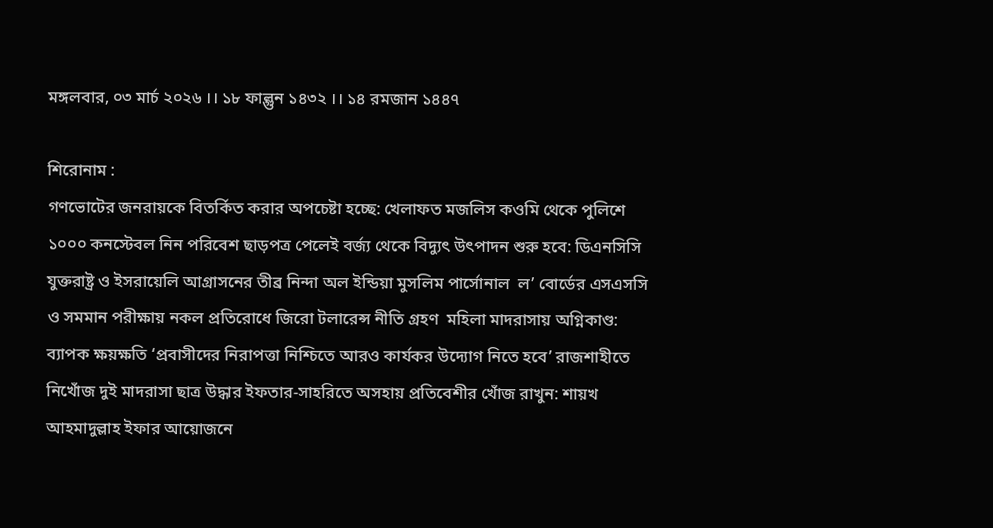মঙ্গলবার, ০৩ মার্চ ২০২৬ ।। ১৮ ফাল্গুন ১৪৩২ ।। ১৪ রমজান ১৪৪৭

শিরোনাম :
গণভোটের জনরায়কে বিতর্কিত করার অপচেষ্টা হচ্ছে: খেলাফত মজলিস কওমি থেকে পুলিশে ১০০০ কনস্টেবল নিন পরিবেশ ছাড়পত্র পেলেই বর্জ্য থেকে বিদ্যুৎ উৎপাদন শুরু হবে: ডিএনসিসি যুক্তরাষ্ট্র ও ইসরায়েলি আগ্রাসনের তীব্র নিন্দা অল ইন্ডিয়া মুসলিম পার্সোনাল  ল’ বোর্ডের এসএসসি ও সমমান পরীক্ষায় নকল প্রতিরোধে জিরো টলারেন্স নীতি গ্রহণ  মহিলা মাদরাসায় অগ্নিকাণ্ড: ব্যাপক ক্ষয়ক্ষতি ‘প্রবাসীদের নিরাপত্তা নিশ্চিতে আরও কার্যকর উদ্যোগ নিতে হবে’ রাজশাহীতে নিখোঁজ দুই মাদরাসা ছাত্র উদ্ধার ইফতার-সাহরিতে অসহায় প্রতিবেশীর খোঁজ রাখুন: শায়খ আহমাদুল্লাহ ইফার আয়োজনে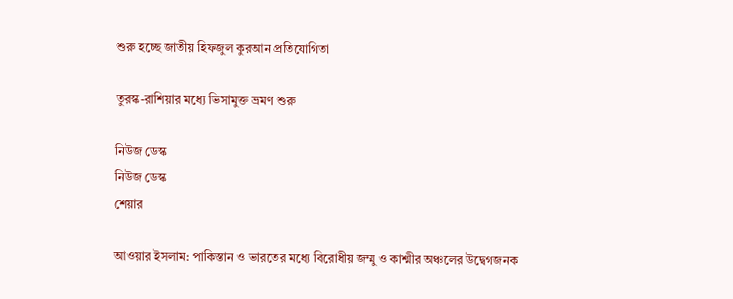শুরু হচ্ছে জাতীয় হিফজুল কুরআন প্রতিযোগিতা

তুরস্ক-রাশিয়ার মধ্যে ভিসামুক্ত ভ্রমণ শুরু

নিউজ ডেস্ক
নিউজ ডেস্ক
শেয়ার

আওয়ার ইসলাম: পাকিস্তান ও ভারতের মধ্যে বিরোধীয় জম্মু ও কাশ্মীর অঞ্চলের উদ্বেগজনক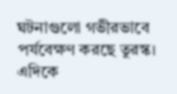ঘটনাগুলো গভীরভাবে পর্যবেক্ষণ করছে তুরস্ক। এদিকে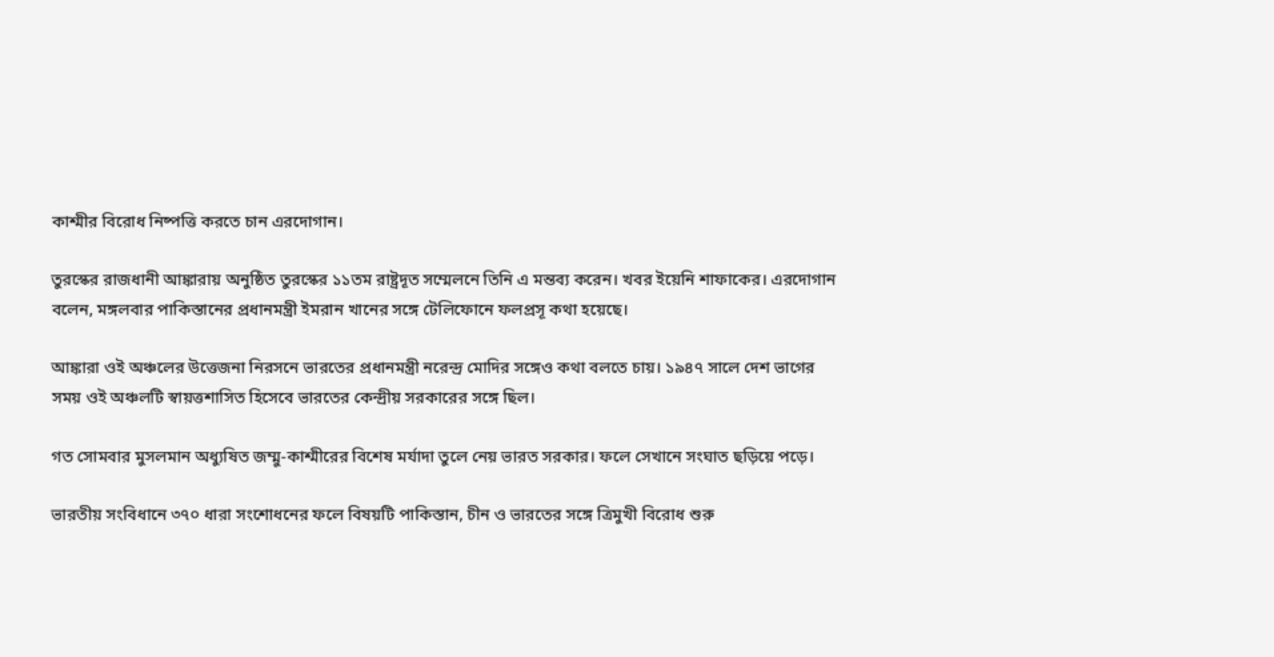কাশ্মীর বিরোধ নিষ্পত্তি করতে চান এরদোগান।

তুরস্কের রাজধানী আঙ্কারায় অনুষ্ঠিত তুরস্কের ১১তম রাষ্ট্রদূত সম্মেলনে তিনি এ মন্তব্য করেন। খবর ইয়েনি শাফাকের। এরদোগান বলেন, মঙ্গলবার পাকিস্তানের প্রধানমন্ত্রী ইমরান খানের সঙ্গে টেলিফোনে ফলপ্রসূ কথা হয়েছে।

আঙ্কারা ওই অঞ্চলের উত্তেজনা নিরসনে ভারতের প্রধানমন্ত্রী নরেন্দ্র মোদির সঙ্গেও কথা বলতে চায়। ১৯৪৭ সালে দেশ ভাগের সময় ওই অঞ্চলটি স্বায়ত্তশাসিত হিসেবে ভারতের কেন্দ্রীয় সরকারের সঙ্গে ছিল।

গত সোমবার মুসলমান অধ্যুষিত জম্মু-কাশ্মীরের বিশেষ মর্যাদা তুলে নেয় ভারত সরকার। ফলে সেখানে সংঘাত ছড়িয়ে পড়ে।

ভারতীয় সংবিধানে ৩৭০ ধারা সংশোধনের ফলে বিষয়টি পাকিস্তান, চীন ও ভারতের সঙ্গে ত্রিমুখী বিরোধ শুরু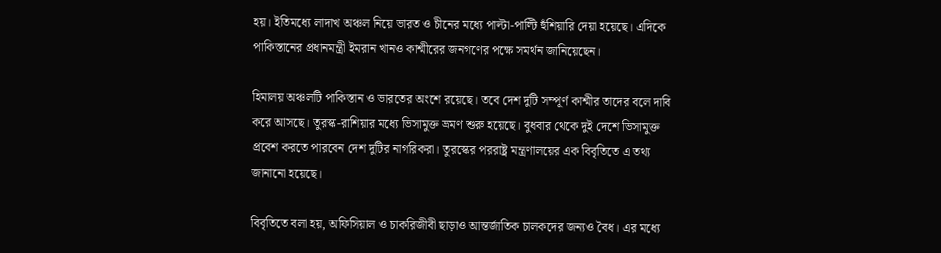হয়। ইতিমধ্যে লাদাখ অঞ্চল নিয়ে ভারত ও চীনের মধ্যে পাল্টা-পাল্টি হুঁশিয়ারি দেয়া হয়েছে। এদিকে পাকিস্তানের প্রধানমন্ত্রী ইমরান খানও কাশ্মীরের জনগণের পক্ষে সমর্থন জানিয়েছেন।

হিমালয় অঞ্চলটি পাকিস্তান ও ভারতের অংশে রয়েছে। তবে দেশ দুটি সম্পূর্ণ কাশ্মীর তাদের বলে দাবি করে আসছে। তুরস্ক-রাশিয়ার মধ্যে ভিসামুক্ত ভ্রমণ শুরু হয়েছে। বুধবার থেকে দুই দেশে ভিসামুক্ত প্রবেশ করতে পারবেন দেশ দুটির নাগরিকরা। তুরস্কের পররাষ্ট্র মন্ত্রণালয়ের এক বিবৃতিতে এ তথ্য জানানো হয়েছে।

বিবৃতিতে বলা হয়, অফিসিয়াল ও চাকরিজীবী ছাড়াও আন্তর্জাতিক চালকদের জন্যও বৈধ। এর মধ্যে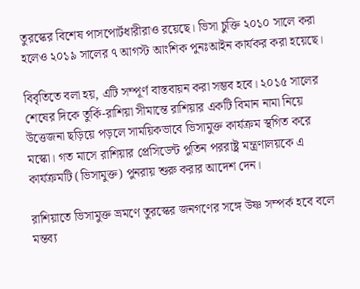তুরস্কের বিশেষ পাসপোর্টধারীরাও রয়েছে। ভিসা চুক্তি ২০১০ সালে করা হলেও ২০১৯ সালের ৭ আগস্ট আংশিক পুনঃআইন কার্যকর করা হয়েছে।

বিবৃতিতে বলা হয়, এটি সম্পূর্ণ বাস্তবায়ন করা সম্ভব হবে। ২০১৫ সালের শেষের দিকে তুর্কি-রাশিয়া সীমান্তে রাশিয়ার একটি বিমান নামা নিয়ে উত্তেজনা ছড়িয়ে পড়লে সাময়িকভাবে ভিসামুক্ত কার্যক্রম স্থগিত করে মস্কো। গত মাসে রাশিয়ার প্রেসিডেন্ট পুতিন পররাষ্ট্র মন্ত্রণালয়কে এ কার্যক্রমটি (ভিসামুক্ত) পুনরায় শুরু করার আদেশ দেন।

রাশিয়াতে ভিসামুক্ত ভ্রমণে তুরস্কের জনগণের সঙ্গে উষ্ণ সম্পর্ক হবে বলে মন্তব্য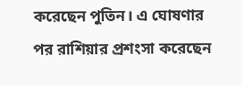করেছেন পুতিন। এ ঘোষণার পর রাশিয়ার প্রশংসা করেছেন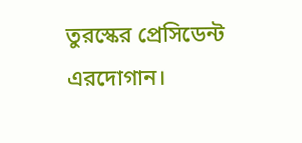তুরস্কের প্রেসিডেন্ট এরদোগান।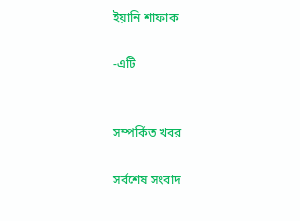ইয়ানি শাফাক

-এটি


সম্পর্কিত খবর

সর্বশেষ সংবাদ